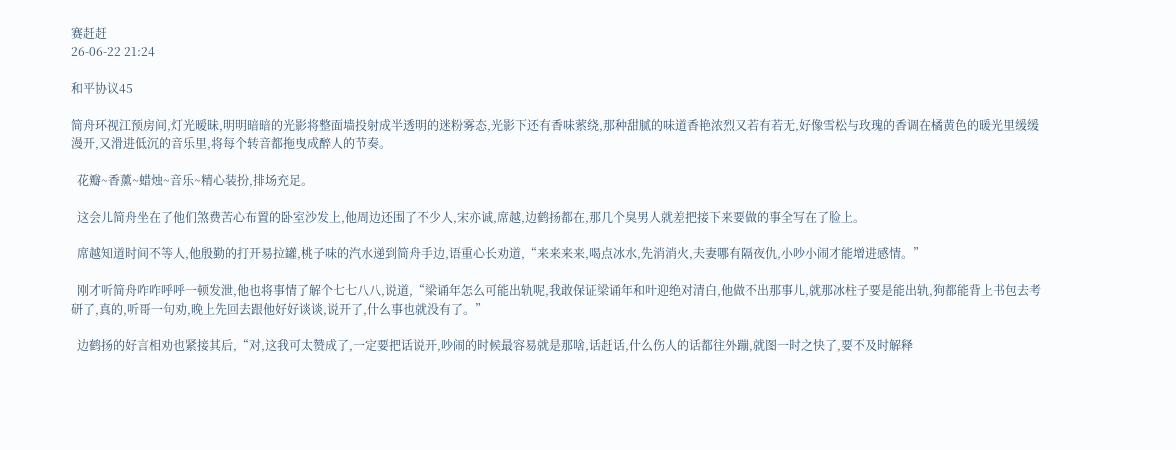赛赶赶
26-06-22 21:24

和平协议45

简舟环视江预房间,灯光暧昧,明明暗暗的光影将整面墙投射成半透明的迷粉雾态,光影下还有香味萦绕,那种甜腻的味道香艳浓烈又若有若无,好像雪松与玫瑰的香调在橘黄色的暖光里缓缓漫开,又滑进低沉的音乐里,将每个转音都拖曳成醉人的节奏。

  花瓣~香薰~蜡烛~音乐~精心装扮,排场充足。

  这会儿简舟坐在了他们煞费苦心布置的卧室沙发上,他周边还围了不少人,宋亦诚,席越,边鹤扬都在,那几个臭男人就差把接下来要做的事全写在了脸上。

  席越知道时间不等人,他殷勤的打开易拉罐,桃子味的汽水递到简舟手边,语重心长劝道,“来来来来,喝点冰水,先消消火,夫妻哪有隔夜仇,小吵小闹才能增进感情。”

  刚才听简舟咋咋呼呼一顿发泄,他也将事情了解个七七八八,说道,“梁诵年怎么可能出轨呢,我敢保证梁诵年和叶迎绝对清白,他做不出那事儿,就那冰柱子要是能出轨,狗都能背上书包去考研了,真的,听哥一句劝,晚上先回去跟他好好谈谈,说开了,什么事也就没有了。”

  边鹤扬的好言相劝也紧接其后,“对,这我可太赞成了,一定要把话说开,吵闹的时候最容易就是那啥,话赶话,什么伤人的话都往外蹦,就图一时之快了,要不及时解释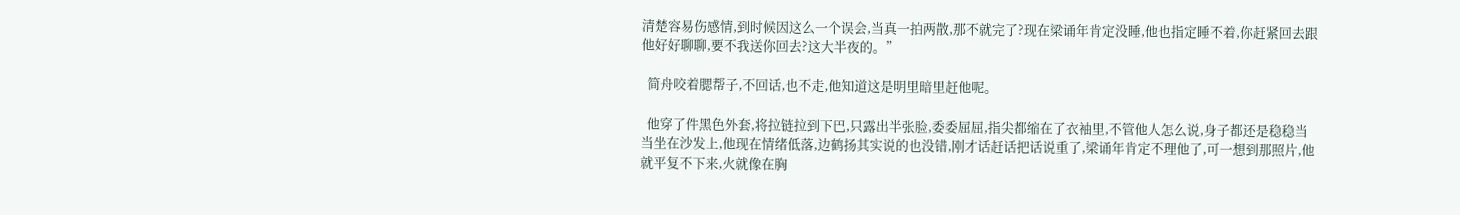清楚容易伤感情,到时候因这么一个误会,当真一拍两散,那不就完了?现在梁诵年肯定没睡,他也指定睡不着,你赶紧回去跟他好好聊聊,要不我送你回去?这大半夜的。”

  简舟咬着腮帮子,不回话,也不走,他知道这是明里暗里赶他呢。

  他穿了件黑色外套,将拉链拉到下巴,只露出半张脸,委委屈屈,指尖都缩在了衣袖里,不管他人怎么说,身子都还是稳稳当当坐在沙发上,他现在情绪低落,边鹤扬其实说的也没错,刚才话赶话把话说重了,梁诵年肯定不理他了,可一想到那照片,他就平复不下来,火就像在胸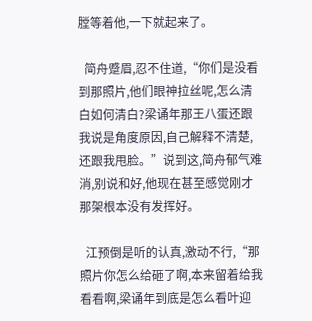膛等着他,一下就起来了。

  简舟蹙眉,忍不住道,“你们是没看到那照片,他们眼神拉丝呢,怎么清白如何清白?梁诵年那王八蛋还跟我说是角度原因,自己解释不清楚,还跟我甩脸。”说到这,简舟郁气难消,别说和好,他现在甚至感觉刚才那架根本没有发挥好。

  江预倒是听的认真,激动不行,“那照片你怎么给砸了啊,本来留着给我看看啊,梁诵年到底是怎么看叶迎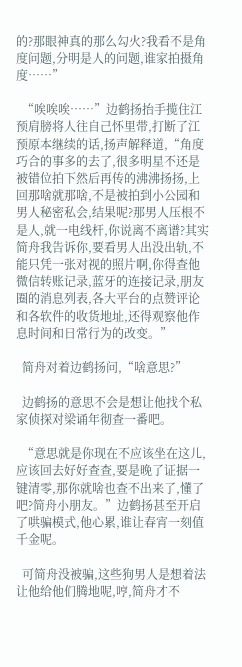的?那眼神真的那么勾火?我看不是角度问题,分明是人的问题,谁家拍摄角度……”

  “唉唉唉……”边鹤扬抬手揽住江预肩膀将人往自己怀里带,打断了江预原本继续的话,扬声解释道,“角度巧合的事多的去了,很多明星不还是被错位拍下然后再传的沸沸扬扬,上回那啥就那啥,不是被拍到小公园和男人秘密私会,结果呢?那男人压根不是人,就一电线杆,你说离不离谱?其实简舟我告诉你,要看男人出没出轨,不能只凭一张对视的照片啊,你得查他微信转账记录,蓝牙的连接记录,朋友圈的消息列表,各大平台的点赞评论和各软件的收货地址,还得观察他作息时间和日常行为的改变。”

  简舟对着边鹤扬问,“啥意思?”

  边鹤扬的意思不会是想让他找个私家侦探对梁诵年彻查一番吧。

  “意思就是你现在不应该坐在这儿,应该回去好好查查,要是晚了证据一键清零,那你就啥也查不出来了,懂了吧?简舟小朋友。”边鹤扬甚至开启了哄骗模式,他心累,谁让春宵一刻值千金呢。

  可简舟没被骗,这些狗男人是想着法让他给他们腾地呢,哼,简舟才不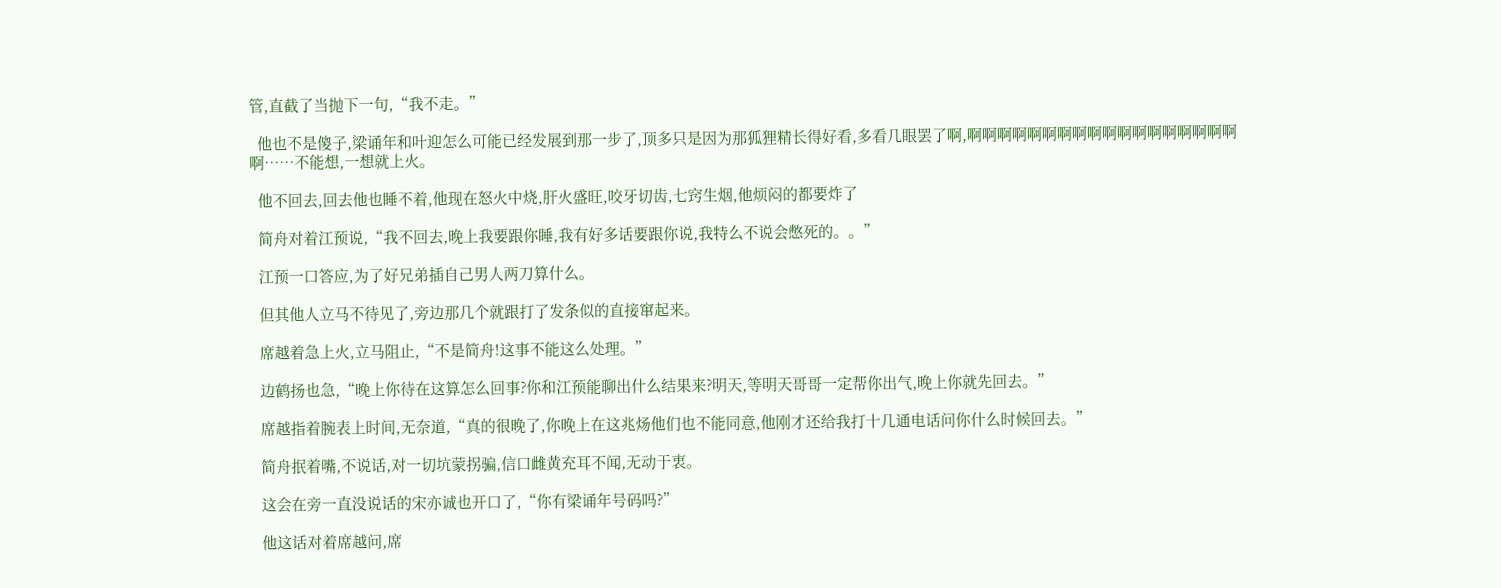管,直截了当抛下一句,“我不走。”

  他也不是傻子,梁诵年和叶迎怎么可能已经发展到那一步了,顶多只是因为那狐狸精长得好看,多看几眼罢了啊,啊啊啊啊啊啊啊啊啊啊啊啊啊啊啊啊啊啊啊……不能想,一想就上火。

  他不回去,回去他也睡不着,他现在怒火中烧,肝火盛旺,咬牙切齿,七窍生烟,他烦闷的都要炸了

  简舟对着江预说,“我不回去,晚上我要跟你睡,我有好多话要跟你说,我特么不说会憋死的。。”

  江预一口答应,为了好兄弟插自己男人两刀算什么。

  但其他人立马不待见了,旁边那几个就跟打了发条似的直接窜起来。

  席越着急上火,立马阻止,“不是简舟!这事不能这么处理。”

  边鹤扬也急,“晚上你待在这算怎么回事?你和江预能聊出什么结果来?明天,等明天哥哥一定帮你出气,晚上你就先回去。”

  席越指着腕表上时间,无奈道,“真的很晚了,你晚上在这兆炀他们也不能同意,他刚才还给我打十几通电话问你什么时候回去。”

  简舟抿着嘴,不说话,对一切坑蒙拐骗,信口雌黄充耳不闻,无动于衷。

  这会在旁一直没说话的宋亦诚也开口了,“你有梁诵年号码吗?”

  他这话对着席越问,席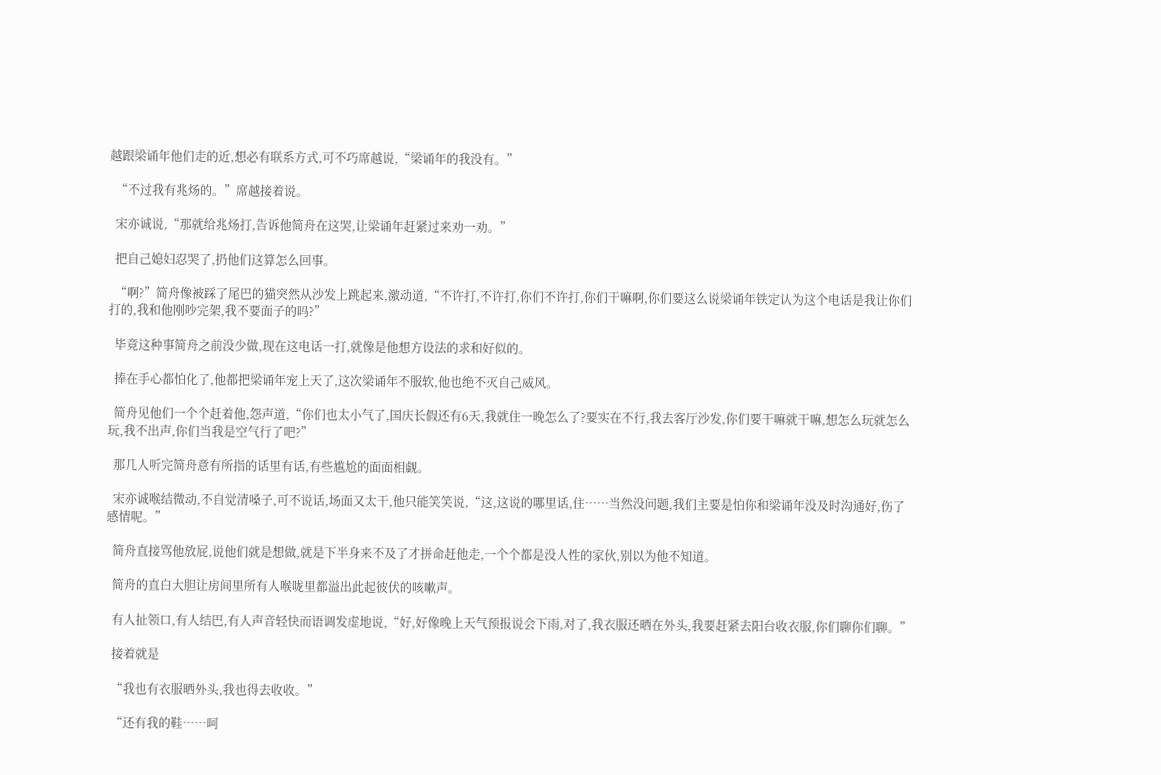越跟梁诵年他们走的近,想必有联系方式,可不巧席越说,“梁诵年的我没有。”

  “不过我有兆炀的。”席越接着说。

  宋亦诚说,“那就给兆炀打,告诉他简舟在这哭,让梁诵年赶紧过来劝一劝。”

  把自己媳妇忍哭了,扔他们这算怎么回事。

  “啊?”简舟像被踩了尾巴的猫突然从沙发上跳起来,激动道,“不许打,不许打,你们不许打,你们干嘛啊,你们要这么说梁诵年铁定认为这个电话是我让你们打的,我和他刚吵完架,我不要面子的吗?”

  毕竟这种事简舟之前没少做,现在这电话一打,就像是他想方设法的求和好似的。

  捧在手心都怕化了,他都把梁诵年宠上天了,这次梁诵年不服软,他也绝不灭自己威风。

  简舟见他们一个个赶着他,怨声道,“你们也太小气了,国庆长假还有6天,我就住一晚怎么了?要实在不行,我去客厅沙发,你们要干嘛就干嘛,想怎么玩就怎么玩,我不出声,你们当我是空气行了吧?”

  那几人听完简舟意有所指的话里有话,有些尴尬的面面相觑。

  宋亦诚喉结微动,不自觉清嗓子,可不说话,场面又太干,他只能笑笑说,“这,这说的哪里话,住……当然没问题,我们主要是怕你和梁诵年没及时沟通好,伤了感情呢。”

  简舟直接骂他放屁,说他们就是想做,就是下半身来不及了才拼命赶他走,一个个都是没人性的家伙,别以为他不知道。

  简舟的直白大胆让房间里所有人喉咙里都溢出此起彼伏的咳嗽声。

  有人扯领口,有人结巴,有人声音轻快而语调发虚地说,“好,好像晚上天气预报说会下雨,对了,我衣服还晒在外头,我要赶紧去阳台收衣服,你们聊你们聊。”

  接着就是

  “我也有衣服晒外头,我也得去收收。”

  “还有我的鞋……呵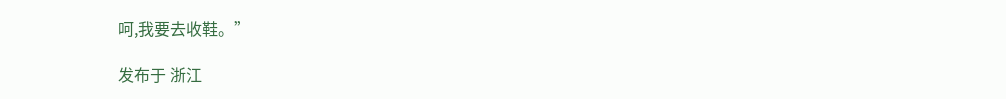呵,我要去收鞋。”

发布于 浙江